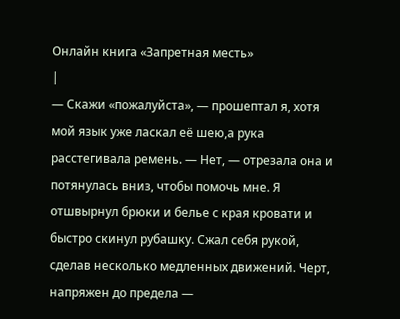Онлайн книга «Запретная месть»
|
— Скажи «пожалуйста», — прошептал я, хотя мой язык уже ласкал её шею,а рука расстегивала ремень. — Нет, — отрезала она и потянулась вниз, чтобы помочь мне. Я отшвырнул брюки и белье с края кровати и быстро скинул рубашку. Сжал себя рукой, сделав несколько медленных движений. Черт, напряжен до предела —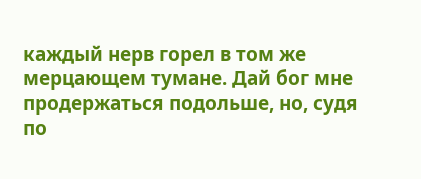каждый нерв горел в том же мерцающем тумане. Дай бог мне продержаться подольше, но, судя по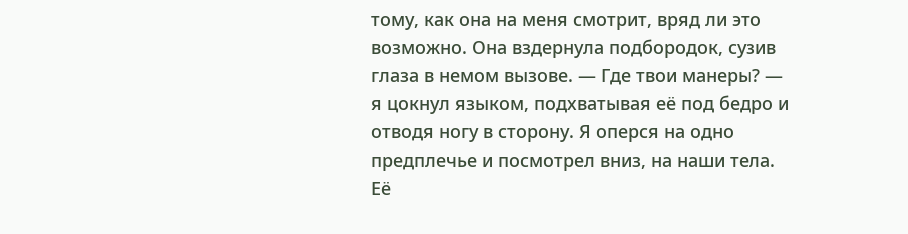тому, как она на меня смотрит, вряд ли это возможно. Она вздернула подбородок, сузив глаза в немом вызове. — Где твои манеры? — я цокнул языком, подхватывая её под бедро и отводя ногу в сторону. Я оперся на одно предплечье и посмотрел вниз, на наши тела. Её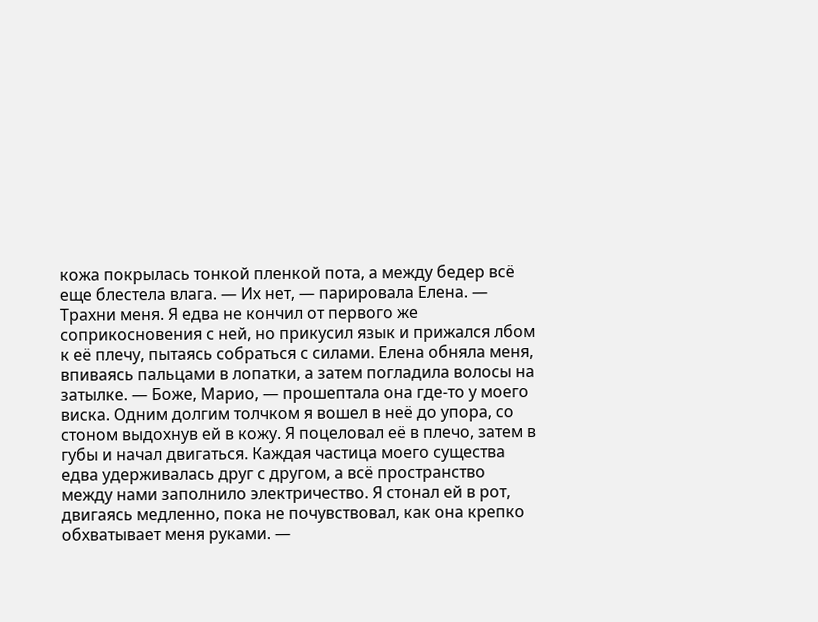кожа покрылась тонкой пленкой пота, а между бедер всё еще блестела влага. — Их нет, — парировала Елена. — Трахни меня. Я едва не кончил от первого же соприкосновения с ней, но прикусил язык и прижался лбом к её плечу, пытаясь собраться с силами. Елена обняла меня, впиваясь пальцами в лопатки, а затем погладила волосы на затылке. — Боже, Марио, — прошептала она где-то у моего виска. Одним долгим толчком я вошел в неё до упора, со стоном выдохнув ей в кожу. Я поцеловал её в плечо, затем в губы и начал двигаться. Каждая частица моего существа едва удерживалась друг с другом, а всё пространство между нами заполнило электричество. Я стонал ей в рот, двигаясь медленно, пока не почувствовал, как она крепко обхватывает меня руками. —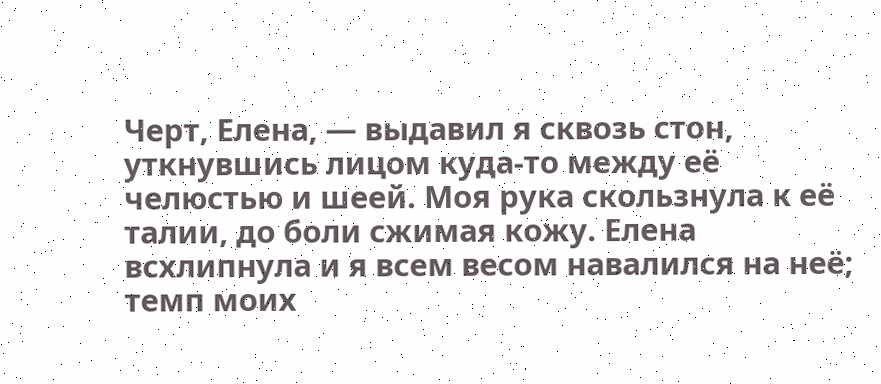Черт, Елена, — выдавил я сквозь стон, уткнувшись лицом куда-то между её челюстью и шеей. Моя рука скользнула к её талии, до боли сжимая кожу. Елена всхлипнула и я всем весом навалился на неё; темп моих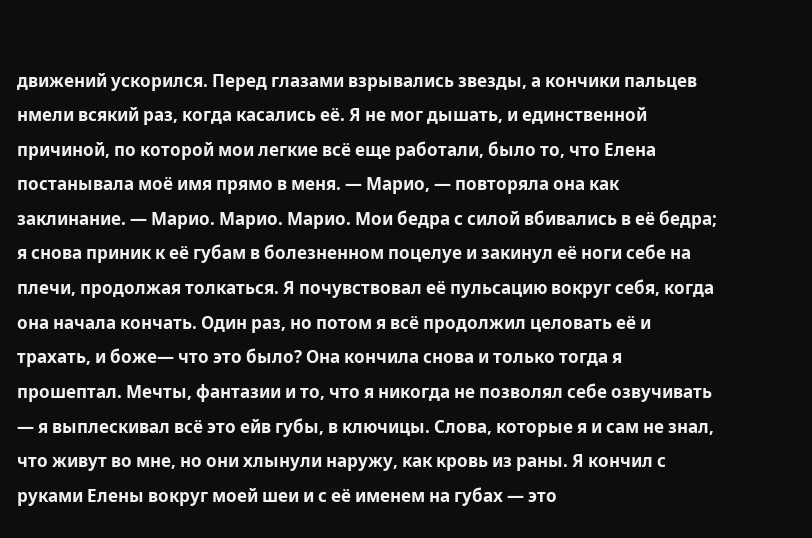движений ускорился. Перед глазами взрывались звезды, а кончики пальцев нмели всякий раз, когда касались её. Я не мог дышать, и единственной причиной, по которой мои легкие всё еще работали, было то, что Елена постанывала моё имя прямо в меня. — Марио, — повторяла она как заклинание. — Марио. Марио. Марио. Мои бедра с силой вбивались в её бедра; я снова приник к её губам в болезненном поцелуе и закинул её ноги себе на плечи, продолжая толкаться. Я почувствовал её пульсацию вокруг себя, когда она начала кончать. Один раз, но потом я всё продолжил целовать её и трахать, и боже— что это было? Она кончила снова и только тогда я прошептал. Мечты, фантазии и то, что я никогда не позволял себе озвучивать — я выплескивал всё это ейв губы, в ключицы. Слова, которые я и сам не знал, что живут во мне, но они хлынули наружу, как кровь из раны. Я кончил с руками Елены вокруг моей шеи и с её именем на губах — это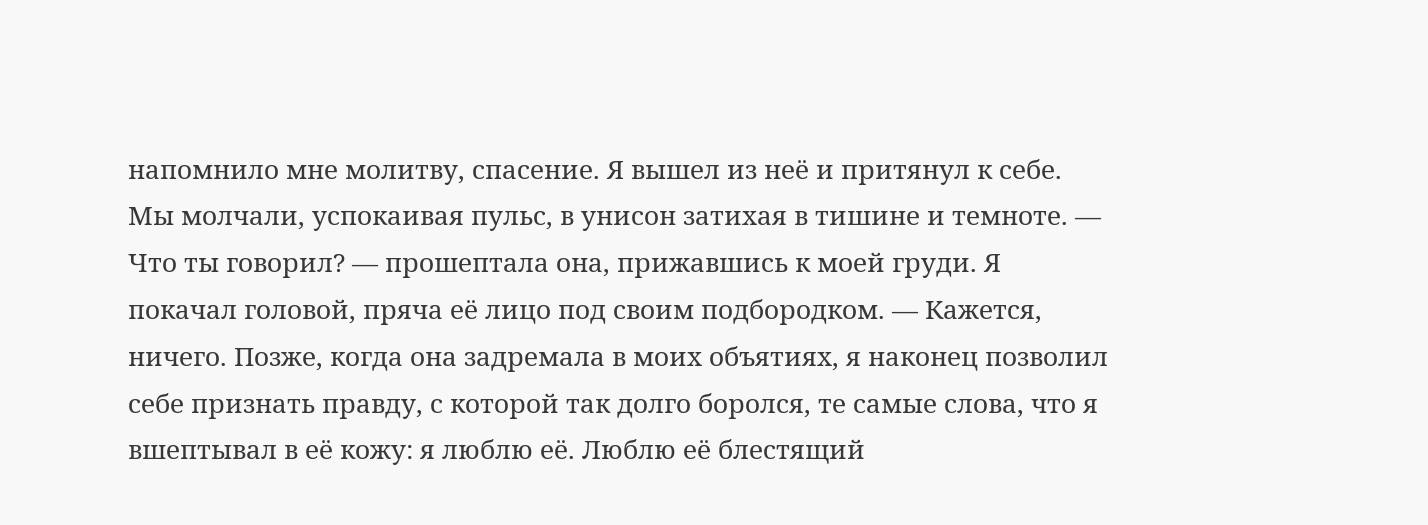напомнило мне молитву, спасение. Я вышел из неё и притянул к себе. Мы молчали, успокаивая пульс, в унисон затихая в тишине и темноте. — Что ты говорил? — прошептала она, прижавшись к моей груди. Я покачал головой, пряча её лицо под своим подбородком. — Кажется, ничего. Позже, когда она задремала в моих объятиях, я наконец позволил себе признать правду, с которой так долго боролся, те самые слова, что я вшептывал в её кожу: я люблю её. Люблю её блестящий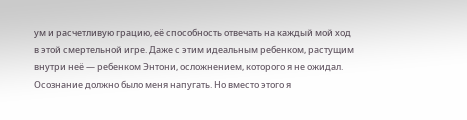ум и расчетливую грацию, её способность отвечать на каждый мой ход в этой смертельной игре. Даже с этим идеальным ребенком, растущим внутри неё — ребенком Энтони, осложнением, которого я не ожидал. Осознание должно было меня напугать. Но вместо этого я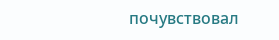почувствовал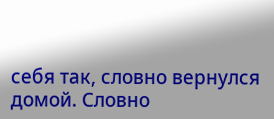себя так, словно вернулся домой. Словно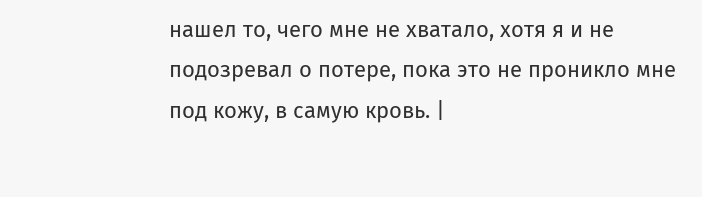нашел то, чего мне не хватало, хотя я и не подозревал о потере, пока это не проникло мне под кожу, в самую кровь. |